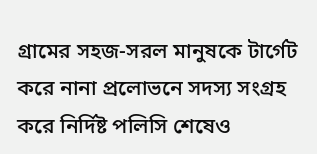গ্রামের সহজ-সরল মানুষকে টার্গেট করে নানা প্রলোভনে সদস্য সংগ্রহ করে নির্দিষ্ট পলিসি শেষেও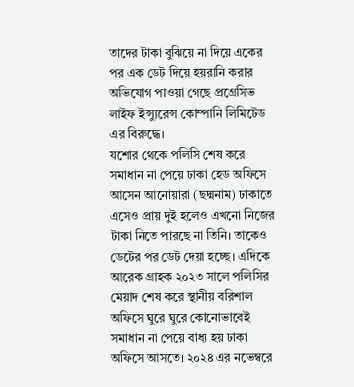তাদের টাকা বুঝিয়ে না দিয়ে একের পর এক ডেট দিয়ে হয়রানি করার অভিযোগ পাওয়া গেছে প্রগ্রেসিভ লাইফ ইন্স্যুরেন্স কোম্পানি লিমিটেড এর বিরুদ্ধে।
যশোর থেকে পলিসি শেষ করে সমাধান না পেয়ে ঢাকা হেড অফিসে আসেন আনোয়ারা (ছদ্মনাম) ঢাকাতে এসেও প্রায় দুই হলেও এখনো নিজের টাকা নিতে পারছে না তিনি। তাকেও ডেটের পর ডেট দেয়া হচ্ছে। এদিকে আরেক গ্রাহক ২০২৩ সালে পলিসির মেয়াদ শেষ করে স্থানীয় বরিশাল অফিসে ঘুরে ঘুরে কোনোভাবেই সমাধান না পেয়ে বাধ্য হয় ঢাকা অফিসে আসতে। ২০২৪ এর নভেম্বরে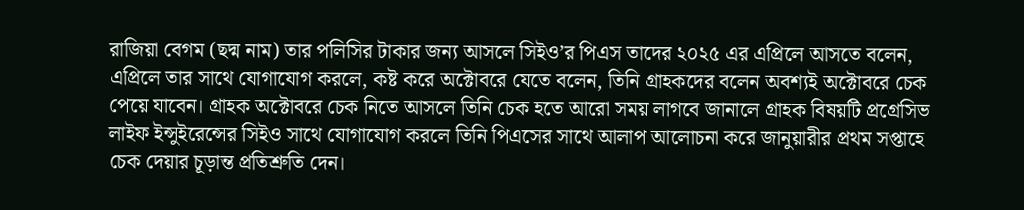রাজিয়া বেগম (ছদ্ম নাম) তার পলিসির টাকার জন্য আসলে সিইও’র পিএস তাদের ২০২৫ এর এপ্রিলে আসতে বলেন, এপ্রিলে তার সাথে যোগাযোগ করলে, কষ্ট করে অক্টোবরে যেতে বলেন, তিনি গ্রাহকদের বলেন অবশ্যই অক্টোবরে চেক পেয়ে যাবেন। গ্রাহক অক্টোবরে চেক নিতে আসলে তিনি চেক হতে আরো সময় লাগবে জানালে গ্রাহক বিষয়টি প্রগ্রেসিভ লাইফ ইন্সুইরেন্সের সিইও সাথে যোগাযোগ করলে তিনি পিএসের সাথে আলাপ আলোচনা করে জানুয়ারীর প্রথম সপ্তাহে চেক দেয়ার চূড়ান্ত প্রতিশ্রুতি দেন।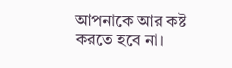আপনাকে আর কষ্ট করতে হবে না।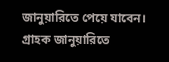জানুয়ারিতে পেয়ে যাবেন। গ্রাহক জানুয়ারিতে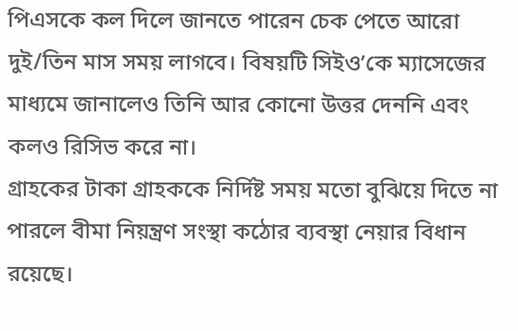পিএসকে কল দিলে জানতে পারেন চেক পেতে আরো দুই/তিন মাস সময় লাগবে। বিষয়টি সিইও’কে ম্যাসেজের মাধ্যমে জানালেও তিনি আর কোনো উত্তর দেননি এবং কলও রিসিভ করে না।
গ্রাহকের টাকা গ্রাহককে নির্দিষ্ট সময় মতো বুঝিয়ে দিতে না পারলে বীমা নিয়ন্ত্রণ সংস্থা কঠোর ব্যবস্থা নেয়ার বিধান রয়েছে।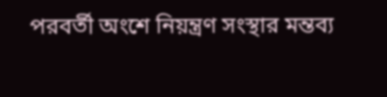পরবর্তী অংশে নিয়ন্ত্রণ সংস্থার মন্তব্য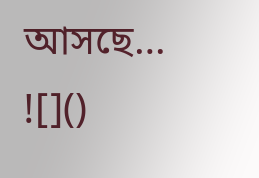আসছে…
![]()